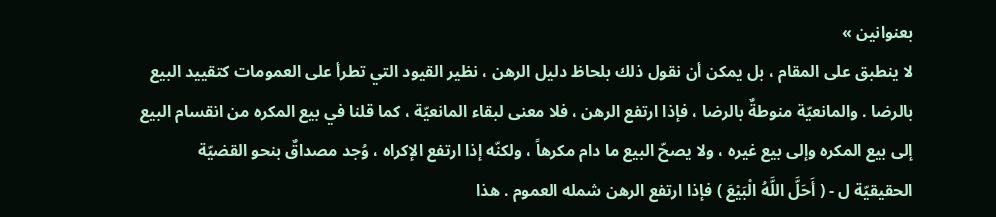بعنوانين »
لا ينطبق على المقام ، بل يمكن أن نقول ذلك بلحاظ دليل الرهن ، نظير القيود التي تطرأ على العمومات كتقييد البيع بالرضا . والمانعيّة منوطةٌ بالرضا ، فإذا ارتفع الرهن ، فلا معنى لبقاء المانعيّة ، كما قلنا في بيع المكره من انقسام البيع إلى بيع المكره وإلى بيع غيره ، ولا يصحّ البيع ما دام مكرهاً ، ولكنّه إذا ارتفع الإكراه ، وُجد مصداقٌ بنحو القضيّة الحقيقيّة ل - ( أَحَلَّ اللَّهُ الْبَيْعَ ) فإذا ارتفع الرهن شمله العموم . هذا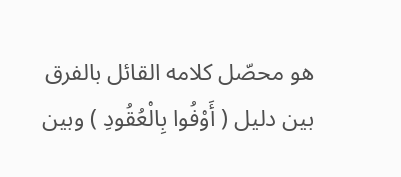هو محصّل كلامه القائل بالفرق بين دليل ( أَوْفُوا بِالْعُقُودِ ) وبين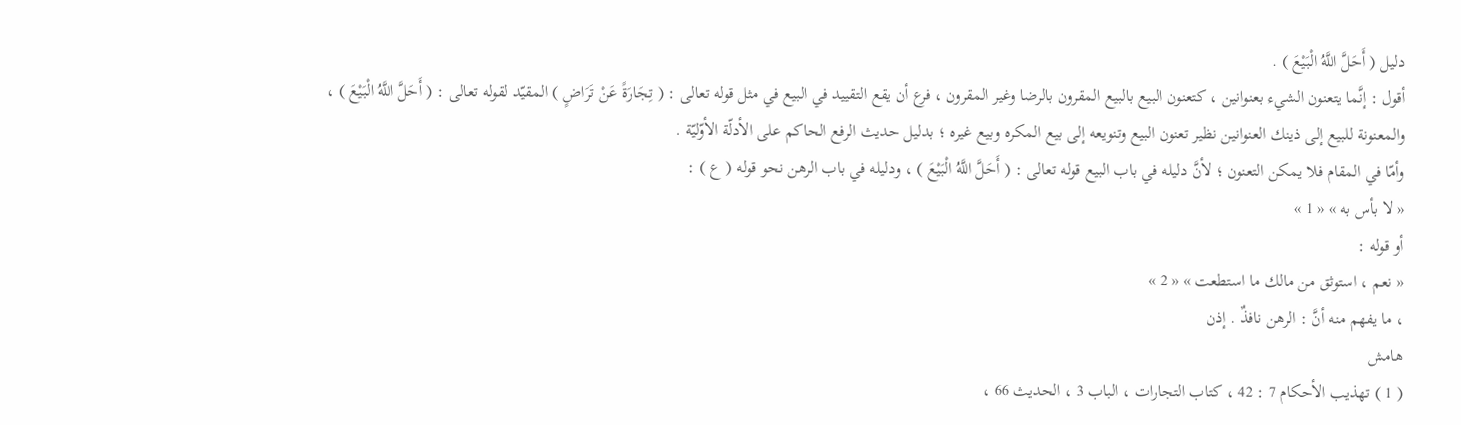دليل ( أَحَلَّ اللَّهُ الْبَيْعَ ) .
أقول : إنَّما يتعنون الشيء بعنوانين ، كتعنون البيع بالبيع المقرون بالرضا وغير المقرون ، فرع أن يقع التقييد في البيع في مثل قوله تعالى : ( تِجَارَةً عَنْ تَرَاضٍ ) المقيّد لقوله تعالى : ( أَحَلَّ اللَّهُ الْبَيْعَ ) ، والمعنونة للبيع إلى ذينك العنوانين نظير تعنون البيع وتنويعه إلى بيع المكره وبيع غيره ؛ بدليل حديث الرفع الحاكم على الأدلّة الأوّليّة .
وأمّا في المقام فلا يمكن التعنون ؛ لأنَّ دليله في باب البيع قوله تعالى : ( أَحَلَّ اللَّهُ الْبَيْعَ ) ، ودليله في باب الرهن نحو قوله ( ع ) :
« لا بأس به » « 1 »
أو قوله :
« نعم ، استوثق من مالك ما استطعت » « 2 »
، ما يفهم منه أنَّ : الرهن نافذٌ . إذن
هامش
( 1 ) تهذيب الأحكام 7 : 42 ، كتاب التجارات ، الباب 3 ، الحديث 66 ،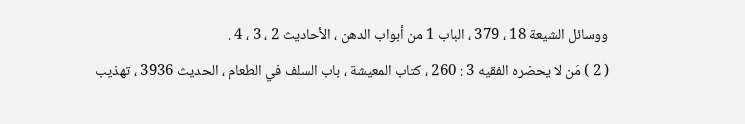ووسائل الشيعة 18 ، 379 ، الباب 1 من أبواب الدهن ، الأحاديث 2 ، 3 ، 4 .
( 2 ) مَن لا يحضره الفقيه 3 : 260 ، كتاب المعيشة ، باب السلف في الطعام ، الحديث 3936 ، تهذيب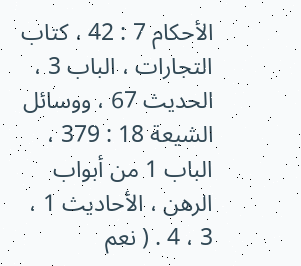الأحكام 7 : 42 ، كتاب التجارات ، الباب 3 ، الحديث 67 ، ووسائل الشيعة 18 : 379 ، الباب 1 من أبواب الرهن ، الأحاديث 1 ، 3 ، 4 . ( نعم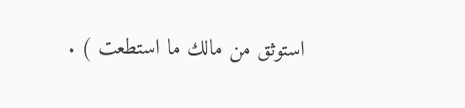استوثق من مالك ما استطعت ) .